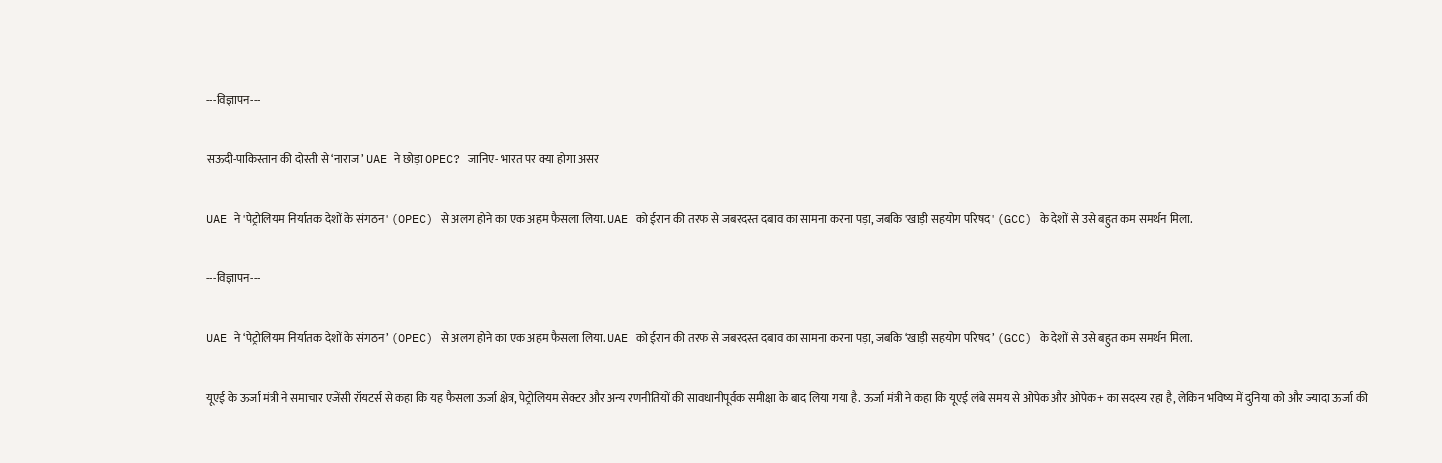---विज्ञापन---

सऊदी-पाकिस्तान की दोस्ती से ‘नाराज’ UAE ने छोड़ा OPEC? जानिए- भारत पर क्या होगा असर

UAE ने 'पेट्रोलियम निर्यातक देशों के संगठन' (OPEC) से अलग होने का एक अहम फैसला लिया. UAE को ईरान की तरफ से जबरदस्त दबाव का सामना करना पड़ा, जबकि 'खाड़ी सहयोग परिषद' (GCC) के देशों से उसे बहुत कम समर्थन मिला.

---विज्ञापन---

UAE ने ‘पेट्रोलियम निर्यातक देशों के संगठन’ (OPEC) से अलग होने का एक अहम फैसला लिया. UAE को ईरान की तरफ से जबरदस्त दबाव का सामना करना पड़ा, जबकि ‘खाड़ी सहयोग परिषद’ (GCC) के देशों से उसे बहुत कम समर्थन मिला.

यूएई के ऊर्जा मंत्री ने समाचार एजेंसी रॉयटर्स से कहा कि यह फैसला ऊर्जा क्षेत्र, पेट्रोलियम सेक्टर और अन्य रणनीतियों की सावधानीपूर्वक समीक्षा के बाद लिया गया है. ऊर्जा मंत्री ने कहा कि यूएई लंबे समय से ओपेक और ओपेक+ का सदस्य रहा है, लेकिन भविष्य में दुनिया को और ज्यादा ऊर्जा की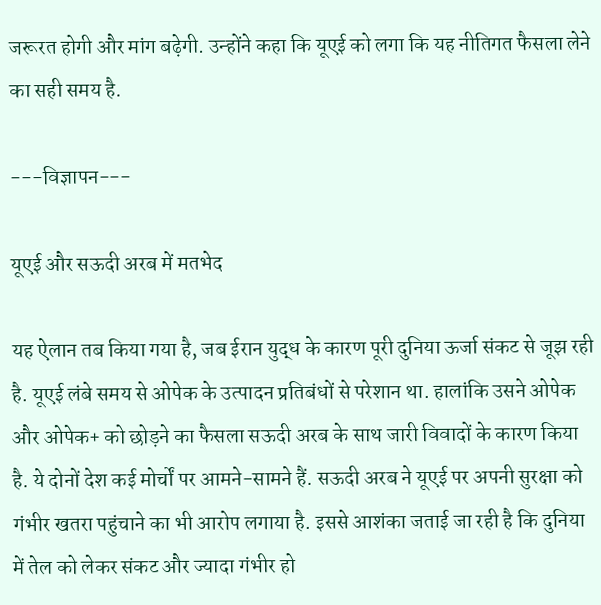जरूरत होगी और मांग बढ़ेगी. उन्होंने कहा कि यूएई को लगा कि यह नीतिगत फैसला लेने का सही समय है.

---विज्ञापन---

यूएई और सऊदी अरब में मतभेद

यह ऐलान तब किया गया है, जब ईरान युद्ध के कारण पूरी दुनिया ऊर्जा संकट से जूझ रही है. यूएई लंबे समय से ओपेक के उत्पादन प्रतिबंधों से परेशान था. हालांकि उसने ओपेक और ओपेक+ को छोड़ने का फैसला सऊदी अरब के साथ जारी विवादों के कारण किया है. ये दोनों देश कई मोर्चों पर आमने-सामने हैं. सऊदी अरब ने यूएई पर अपनी सुरक्षा को गंभीर खतरा पहुंचाने का भी आरोप लगाया है. इससे आशंका जताई जा रही है कि दुनिया में तेल को लेकर संकट और ज्यादा गंभीर हो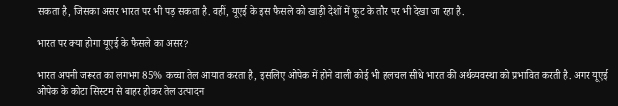सकता है, जिसका असर भारत पर भी पड़ सकता है. वहीं, यूएई के इस फैसले को खाड़ी देशों में फूट के तौर पर भी देखा जा रहा है.

भारत पर क्या होगा यूएई के फैसले का असर?

भारत अपनी जरूरत का लगभग 85% कच्चा तेल आयात करता है, इसलिए ओपेक में होने वाली कोई भी हलचल सीधे भारत की अर्थव्यवस्था को प्रभावित करती है. अगर यूएई ओपेक के कोटा सिस्टम से बाहर होकर तेल उत्पादन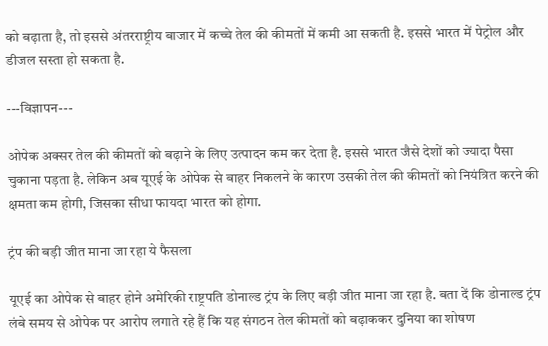को बढ़ाता है, तो इससे अंतरराष्ट्रीय बाजार में कच्चे तेल की कीमतों में कमी आ सकती है. इससे भारत में पेट्रोल और डीजल सस्ता हो सकता है.

---विज्ञापन---

ओपेक अक्सर तेल की कीमतों को बढ़ाने के लिए उत्पादन कम कर देता है. इससे भारत जैसे देशों को ज्यादा पैसा चुकाना पड़ता है. लेकिन अब यूएई के ओपेक से बाहर निकलने के कारण उसकी तेल की कीमतों को नियंत्रित करने की क्षमता कम होगी, जिसका सीधा फायदा भारत को होगा.

ट्रंप की बड़ी जीत माना जा रहा ये फैसला

यूएई का ओपेक से बाहर होने अमेरिकी राष्ट्रपति डोनाल्ड ट्रंप के लिए बड़ी जीत माना जा रहा है. बता दें कि डोनाल्ड ट्रंप लंबे समय से ओपेक पर आरोप लगाते रहे हैं कि यह संगठन तेल कीमतों को बढ़ाककर दुनिया का शोषण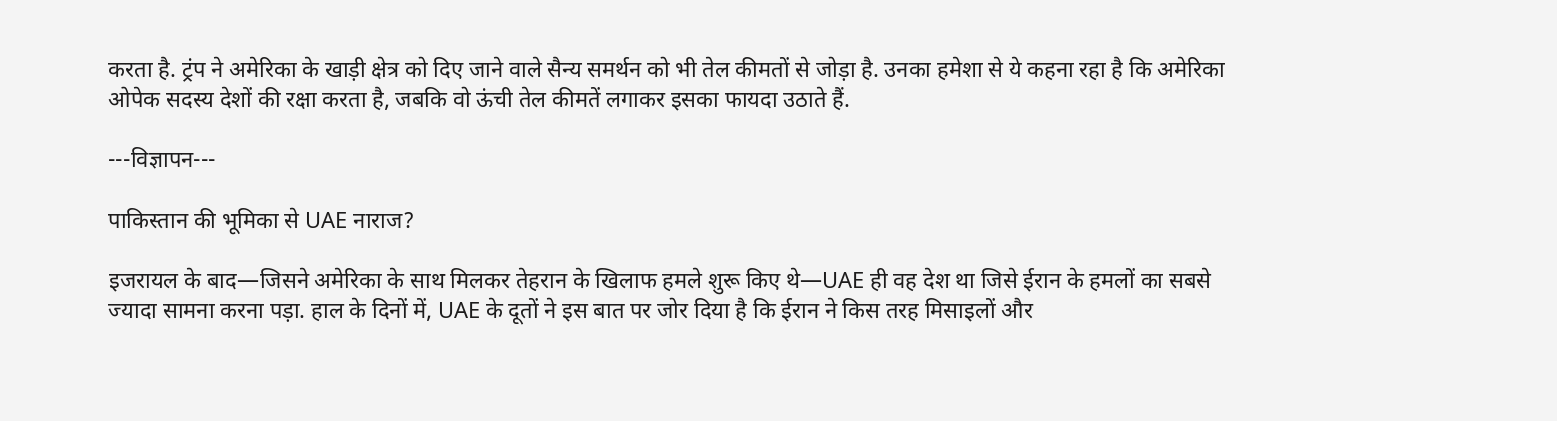करता है. ट्रंप ने अमेरिका के खाड़ी क्षेत्र को दिए जाने वाले सैन्य समर्थन को भी तेल कीमतों से जोड़ा है. उनका हमेशा से ये कहना रहा है कि अमेरिका ओपेक सदस्य देशों की रक्षा करता है, जबकि वो ऊंची तेल कीमतें लगाकर इसका फायदा उठाते हैं.

---विज्ञापन---

पाकिस्तान की भूमिका से UAE नाराज?

इजरायल के बाद—जिसने अमेरिका के साथ मिलकर तेहरान के खिलाफ हमले शुरू किए थे—UAE ही वह देश था जिसे ईरान के हमलों का सबसे ज्यादा सामना करना पड़ा. हाल के दिनों में, UAE के दूतों ने इस बात पर जोर दिया है कि ईरान ने किस तरह मिसाइलों और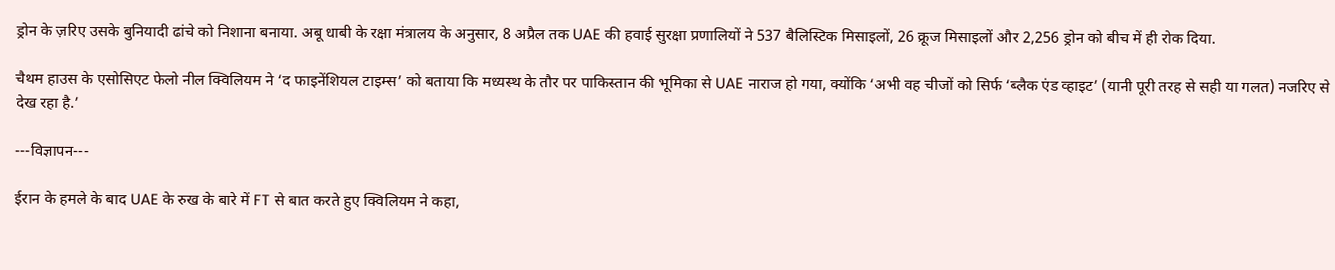ड्रोन के ज़रिए उसके बुनियादी ढांचे को निशाना बनाया. अबू धाबी के रक्षा मंत्रालय के अनुसार, 8 अप्रैल तक UAE की हवाई सुरक्षा प्रणालियों ने 537 बैलिस्टिक मिसाइलों, 26 क्रूज मिसाइलों और 2,256 ड्रोन को बीच में ही रोक दिया.

चैथम हाउस के एसोसिएट फेलो नील क्विलियम ने ‘द फाइनेंशियल टाइम्स’ को बताया कि मध्यस्थ के तौर पर पाकिस्तान की भूमिका से UAE नाराज हो गया, क्योंकि ‘अभी वह चीजों को सिर्फ ‘ब्लैक एंड व्हाइट’ (यानी पूरी तरह से सही या गलत) नजरिए से देख रहा है.’

---विज्ञापन---

ईरान के हमले के बाद UAE के रुख के बारे में FT से बात करते हुए क्विलियम ने कहा,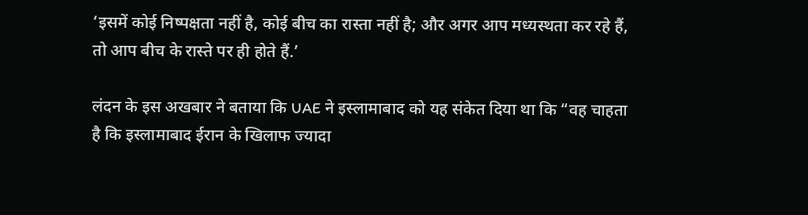‘इसमें कोई निष्पक्षता नहीं है, कोई बीच का रास्ता नहीं है; और अगर आप मध्यस्थता कर रहे हैं, तो आप बीच के रास्ते पर ही होते हैं.’

लंदन के इस अखबार ने बताया कि UAE ने इस्लामाबाद को यह संकेत दिया था कि “वह चाहता है कि इस्लामाबाद ईरान के खिलाफ ज्यादा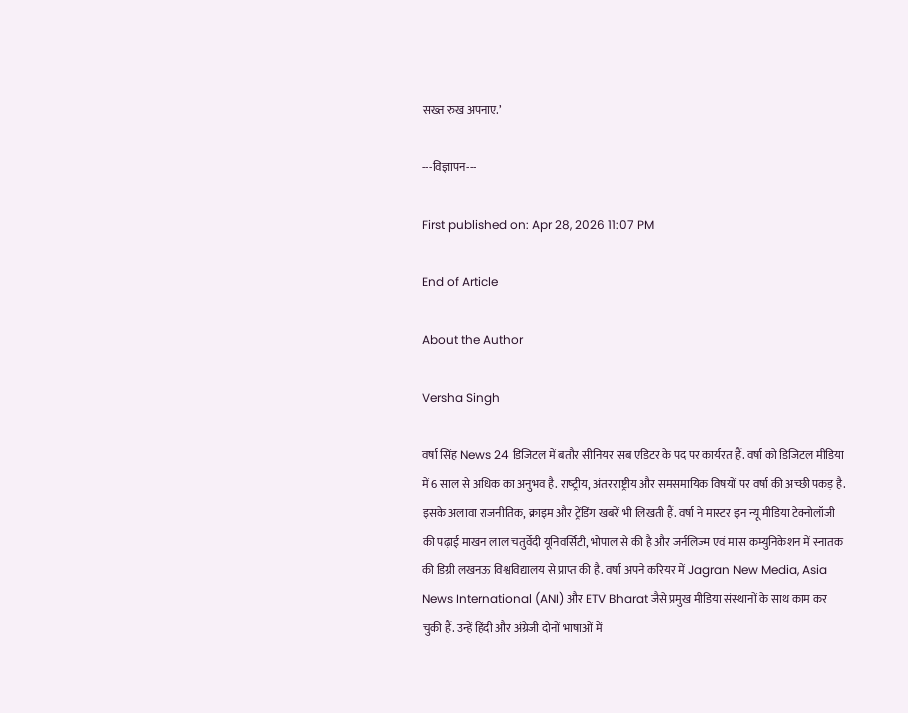सख्त रुख अपनाए.’

---विज्ञापन---

First published on: Apr 28, 2026 11:07 PM

End of Article

About the Author

Versha Singh

वर्षा स‍िंह News 24 ड‍िजिटल में बतौर सीन‍ियर सब एड‍िटर के पद पर कार्यरत हैं. वर्षा को ड‍िजिटल मीड‍िया में 6 साल से अधि‍क का अनुभव है. राष्‍ट्रीय, अंतरराष्ट्रीय और समसमाय‍िक व‍िषयों पर वर्षा की अच्‍छी पकड़ है. इसके अलावा राजनीत‍िक, क्राइम और ट्रेंडिंग खबरें भी ल‍िखती हैं. वर्षा ने मास्टर इन न्यू मीडिया टेक्नोलॉजी की पढ़ाई माखन लाल चतुर्वेदी यूनिवर्सिटी, भोपाल से की है और जर्नलिज्म एवं मास कम्युनिकेशन में स्नातक की डिग्री लखनऊ विश्वविद्यालय से प्राप्त की है. वर्षा अपने करियर में Jagran New Media, Asia News International (ANI) और ETV Bharat जैसे प्रमुख मीडिया संस्थानों के साथ काम कर चुकी हैं. उन्हें हिंदी और अंग्रेजी दोनों भाषाओं में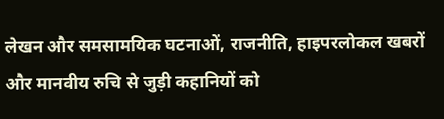लेखन और समसामयिक घटनाओं, राजनीति, हाइपरलोकल खबरों और मानवीय रुचि से जुड़ी कहानियों को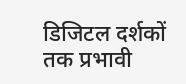डिजिटल दर्शकों तक प्रभावी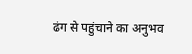ढंग से पहुंचाने का अनुभव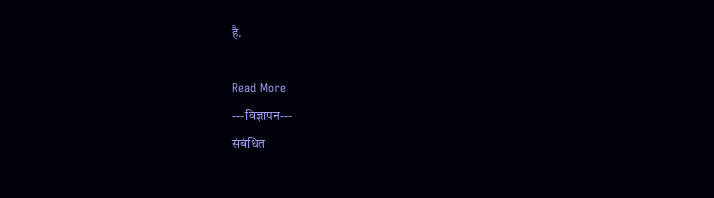है.

Read More
---विज्ञापन---
संबंधित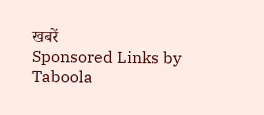खबरें
Sponsored Links by Taboola